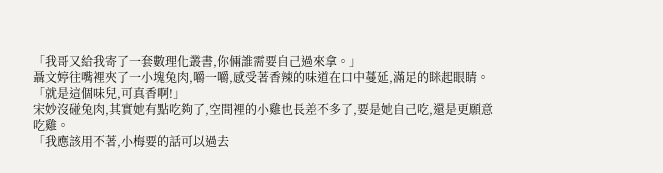「我哥又給我寄了一套數理化叢書,你倆誰需要自己過來拿。」
聶文婷往嘴裡夾了一小塊兔肉,嚼一嚼,感受著香辣的味道在口中蔓延,滿足的眯起眼睛。
「就是這個味兒,可真香啊!」
宋妙沒碰兔肉,其實她有點吃夠了,空間裡的小雞也長差不多了,要是她自己吃,還是更願意吃雞。
「我應該用不著,小梅要的話可以過去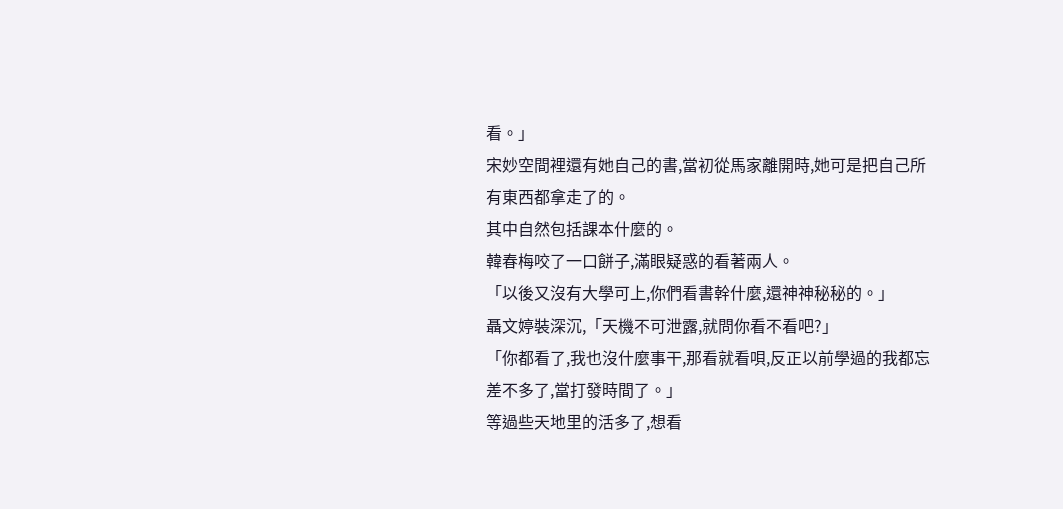看。」
宋妙空間裡還有她自己的書,當初從馬家離開時,她可是把自己所有東西都拿走了的。
其中自然包括課本什麼的。
韓春梅咬了一口餅子,滿眼疑惑的看著兩人。
「以後又沒有大學可上,你們看書幹什麼,還神神秘秘的。」
聶文婷裝深沉,「天機不可泄露,就問你看不看吧?」
「你都看了,我也沒什麼事干,那看就看唄,反正以前學過的我都忘差不多了,當打發時間了。」
等過些天地里的活多了,想看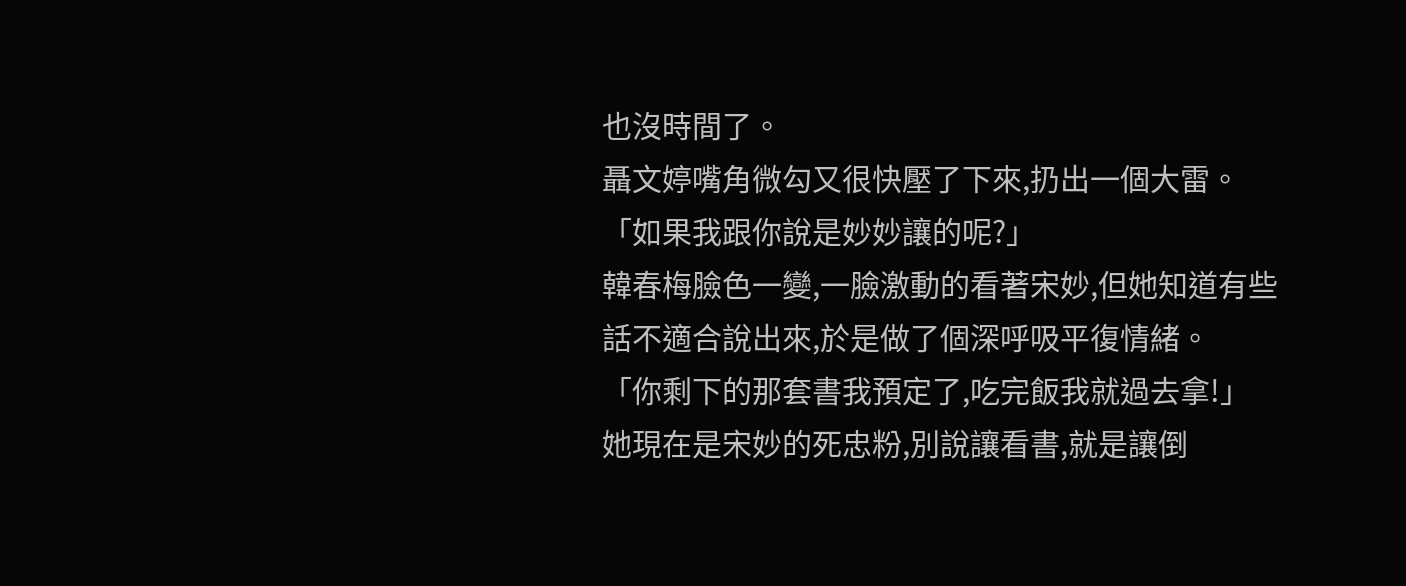也沒時間了。
聶文婷嘴角微勾又很快壓了下來,扔出一個大雷。
「如果我跟你說是妙妙讓的呢?」
韓春梅臉色一變,一臉激動的看著宋妙,但她知道有些話不適合說出來,於是做了個深呼吸平復情緒。
「你剩下的那套書我預定了,吃完飯我就過去拿!」
她現在是宋妙的死忠粉,別說讓看書,就是讓倒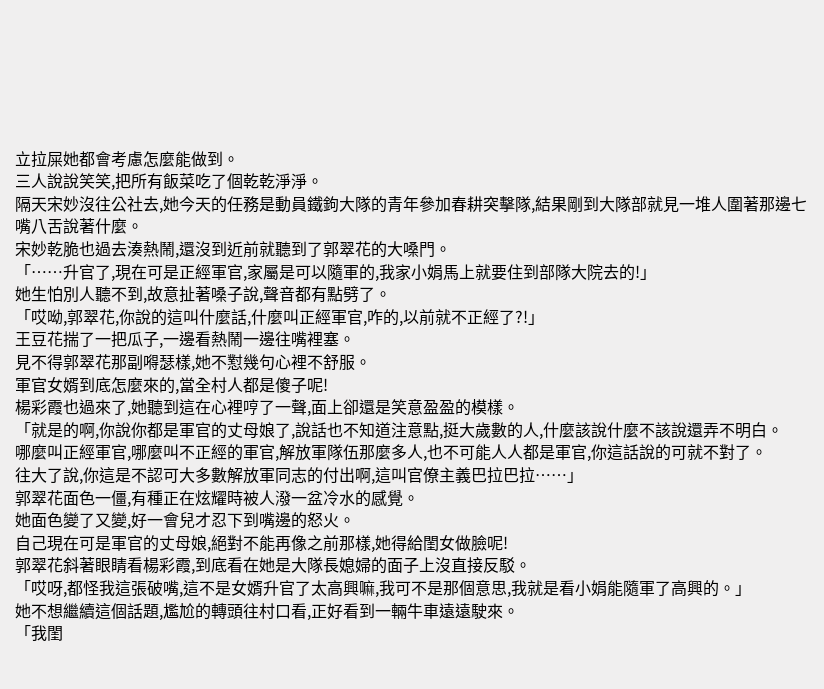立拉屎她都會考慮怎麼能做到。
三人說說笑笑,把所有飯菜吃了個乾乾淨淨。
隔天宋妙沒往公社去,她今天的任務是動員鐵鉤大隊的青年參加春耕突擊隊,結果剛到大隊部就見一堆人圍著那邊七嘴八舌說著什麼。
宋妙乾脆也過去湊熱鬧,還沒到近前就聽到了郭翠花的大嗓門。
「……升官了,現在可是正經軍官,家屬是可以隨軍的,我家小娟馬上就要住到部隊大院去的!」
她生怕別人聽不到,故意扯著嗓子說,聲音都有點劈了。
「哎呦,郭翠花,你說的這叫什麼話,什麼叫正經軍官,咋的,以前就不正經了?!」
王豆花揣了一把瓜子,一邊看熱鬧一邊往嘴裡塞。
見不得郭翠花那副嘚瑟樣,她不懟幾句心裡不舒服。
軍官女婿到底怎麼來的,當全村人都是傻子呢!
楊彩霞也過來了,她聽到這在心裡哼了一聲,面上卻還是笑意盈盈的模樣。
「就是的啊,你說你都是軍官的丈母娘了,說話也不知道注意點,挺大歲數的人,什麼該說什麼不該說還弄不明白。
哪麼叫正經軍官,哪麼叫不正經的軍官,解放軍隊伍那麼多人,也不可能人人都是軍官,你這話說的可就不對了。
往大了說,你這是不認可大多數解放軍同志的付出啊,這叫官僚主義巴拉巴拉……」
郭翠花面色一僵,有種正在炫耀時被人潑一盆冷水的感覺。
她面色變了又變,好一會兒才忍下到嘴邊的怒火。
自己現在可是軍官的丈母娘,絕對不能再像之前那樣,她得給閨女做臉呢!
郭翠花斜著眼睛看楊彩霞,到底看在她是大隊長媳婦的面子上沒直接反駁。
「哎呀,都怪我這張破嘴,這不是女婿升官了太高興嘛,我可不是那個意思,我就是看小娟能隨軍了高興的。」
她不想繼續這個話題,尷尬的轉頭往村口看,正好看到一輛牛車遠遠駛來。
「我閨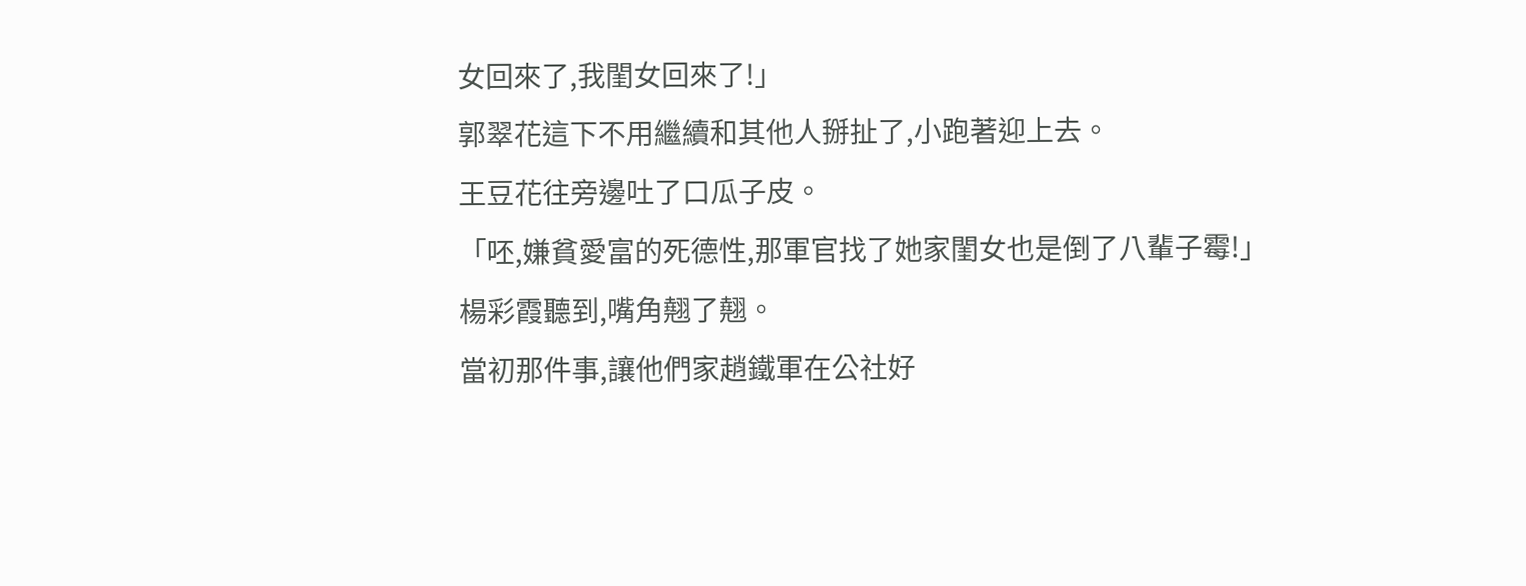女回來了,我閨女回來了!」
郭翠花這下不用繼續和其他人掰扯了,小跑著迎上去。
王豆花往旁邊吐了口瓜子皮。
「呸,嫌貧愛富的死德性,那軍官找了她家閨女也是倒了八輩子霉!」
楊彩霞聽到,嘴角翹了翹。
當初那件事,讓他們家趙鐵軍在公社好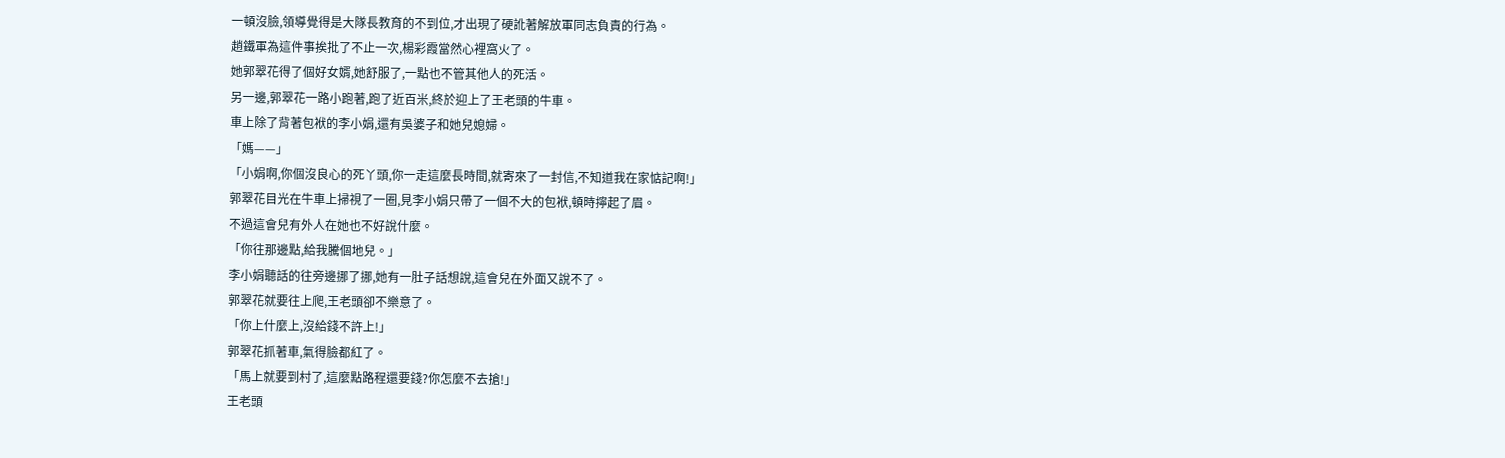一頓沒臉,領導覺得是大隊長教育的不到位,才出現了硬訛著解放軍同志負責的行為。
趙鐵軍為這件事挨批了不止一次,楊彩霞當然心裡窩火了。
她郭翠花得了個好女婿,她舒服了,一點也不管其他人的死活。
另一邊,郭翠花一路小跑著,跑了近百米,終於迎上了王老頭的牛車。
車上除了背著包袱的李小娟,還有吳婆子和她兒媳婦。
「媽——」
「小娟啊,你個沒良心的死丫頭,你一走這麼長時間,就寄來了一封信,不知道我在家惦記啊!」
郭翠花目光在牛車上掃視了一圈,見李小娟只帶了一個不大的包袱,頓時擰起了眉。
不過這會兒有外人在她也不好說什麼。
「你往那邊點,給我騰個地兒。」
李小娟聽話的往旁邊挪了挪,她有一肚子話想說,這會兒在外面又說不了。
郭翠花就要往上爬,王老頭卻不樂意了。
「你上什麼上,沒給錢不許上!」
郭翠花抓著車,氣得臉都紅了。
「馬上就要到村了,這麼點路程還要錢?你怎麼不去搶!」
王老頭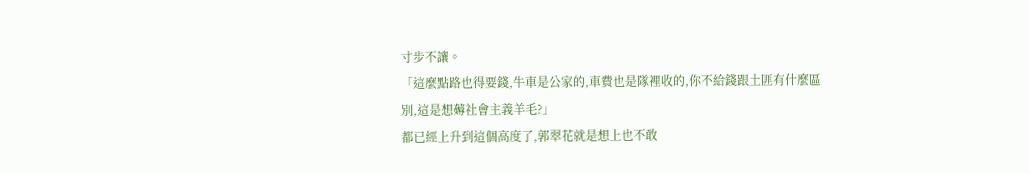寸步不讓。
「這麼點路也得要錢,牛車是公家的,車費也是隊裡收的,你不給錢跟土匪有什麼區別,這是想薅社會主義羊毛?」
都已經上升到這個高度了,郭翠花就是想上也不敢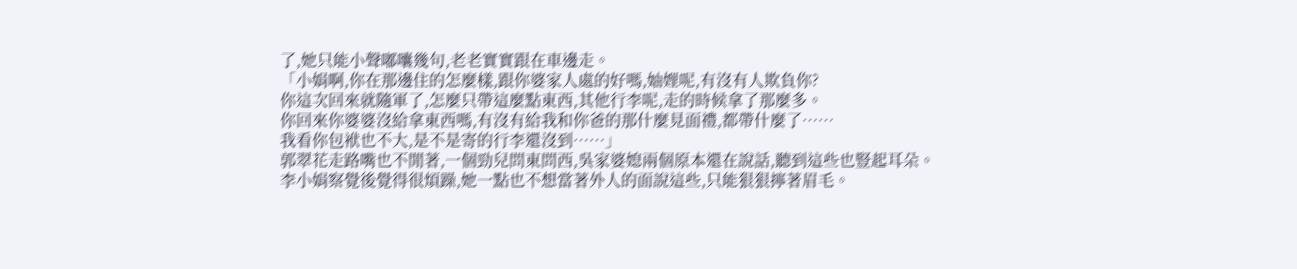了,她只能小聲嘟囔幾句,老老實實跟在車邊走。
「小娟啊,你在那邊住的怎麼樣,跟你婆家人處的好嗎,妯娌呢,有沒有人欺負你?
你這次回來就隨軍了,怎麼只帶這麼點東西,其他行李呢,走的時候拿了那麼多。
你回來你婆婆沒給拿東西嗎,有沒有給我和你爸的那什麼見面禮,都帶什麼了……
我看你包袱也不大,是不是寄的行李還沒到……」
郭翠花走路嘴也不閒著,一個勁兒問東問西,吳家婆媳兩個原本還在說話,聽到這些也豎起耳朵。
李小娟察覺後覺得很煩躁,她一點也不想當著外人的面說這些,只能狠狠擰著眉毛。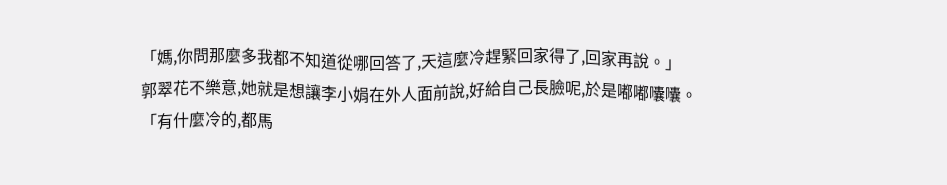「媽,你問那麼多我都不知道從哪回答了,天這麼冷趕緊回家得了,回家再說。」
郭翠花不樂意,她就是想讓李小娟在外人面前說,好給自己長臉呢,於是嘟嘟囔囔。
「有什麼冷的,都馬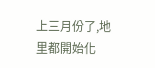上三月份了,地里都開始化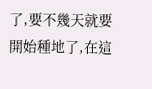了,要不幾天就要開始種地了,在這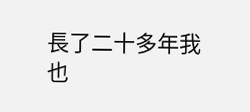長了二十多年我也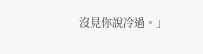沒見你說冷過。」